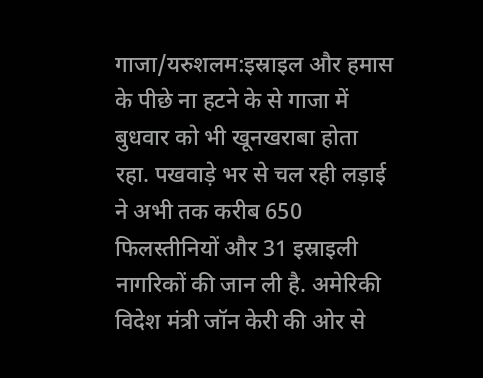गाजा/यरुशलम:इस्राइल और हमास के पीछे ना हटने के से गाजा में बुधवार को भी खूनखराबा होता रहा. पखवाड़े भर से चल रही लड़ाई ने अभी तक करीब 650 फिलस्तीनियों और 31 इस्राइली नागरिकों की जान ली है. अमेरिकी विदेश मंत्री जॉन केरी की ओर से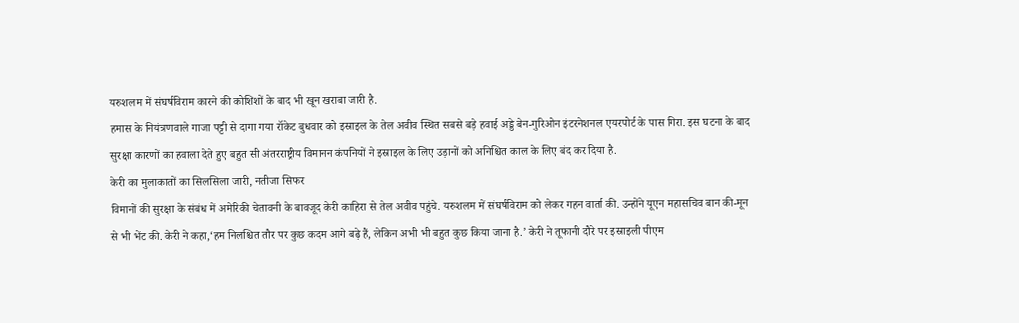यरुशलम में संघर्षविराम कारने की कोशिशों के बाद भी खून खराबा जारी है.
हमास के नियंत्रणवाले गाजा पट्टी से दागा गया रॉकेट बुधवार को इस्राइल के तेल अवीव स्थित सबसे बड़े हवाई अड्डे बेन-गुरिओन इंटरनेशनल एयरपोर्ट के पास गिरा. इस घटना के बाद सुरक्षा कारणों का हवाला देते हुए बहुत सी अंतरराष्ट्रीय विमानन कंपनियों ने इस्राइल के लिए उड़ानों को अनिश्चित काल के लिए बंद कर दिया है.
केरी का मुलाकातों का सिलसिला जारी, नतीजा सिफर
विमानों की सुरक्षा के संबंध में अमेरिकी चेतावनी के बावजूद केरी काहिरा से तेल अवीव पहुंचे. यरुशलम में संघर्षविराम को लेकर गहन वार्ता की. उन्होंने यूएन महासचिव बान की-मून से भी भेंट की. केरी ने कहा,‘हम निलश्चित तौर पर कुछ कदम आगे बढ़े हैं, लेकिन अभी भी बहुत कुछ किया जाना है.’ केरी ने तूफानी दौरे पर इस्राइली पीएम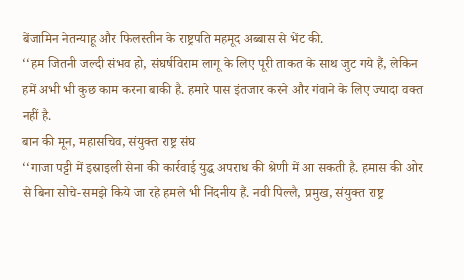बेंजामिन नेतन्याहू और फिलस्तीन के राष्ट्रपति महमूद अब्बास से भेंट की.
‘‘हम जितनी जल्दी संभव हो, संघर्षविराम लागू के लिए पूरी ताकत के साथ जुट गये हैं, लेकिन हमें अभी भी कुछ काम करना बाकी है. हमारे पास इंतजार करने और गंवाने के लिए ज्यादा वक्त नहीं है.
बान की मून, महासचिव, संयुक्त राष्ट्र संघ
‘‘गाजा पट्टी में इस्राइली सेना की कार्रवाई युद्ध अपराध की श्रेणी में आ सकती है. हमास की ओर से बिना सोचे-समझे किये जा रहे हमले भी निंदनीय हैं. नवी पिल्लै, प्रमुख, संयुक्त राष्ट्र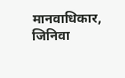मानवाधिकार, जिनिवा